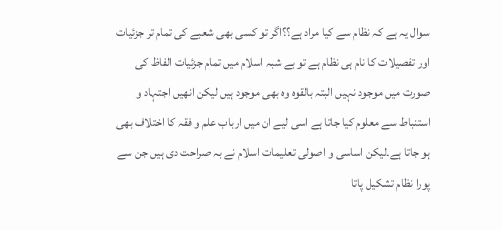سوال یہ ہے کہ نظام سے کیا مراد ہے؟؟اگر تو کسی بھی شعبے کی تمام تر جزئیات اور تفصیلات کا نام ہی نظام ہے تو بے شبہ اسلام میں تمام جزئیات الفاظ کی صورت میں موجود نہیں البتہ بالقوہ وہ بھی موجود ہیں لیکن انھیں اجتہاد و استنباط سے معلوم کیا جاتا ہے اسی لیے ان میں ارباب علم و فقہ کا اختلاف بھی ہو جاتا ہے۔لیکن اساسی و اصولی تعلیمات اسلام نے بہ صراحت دی ہیں جن سے پورا نظام تشکیل پاتا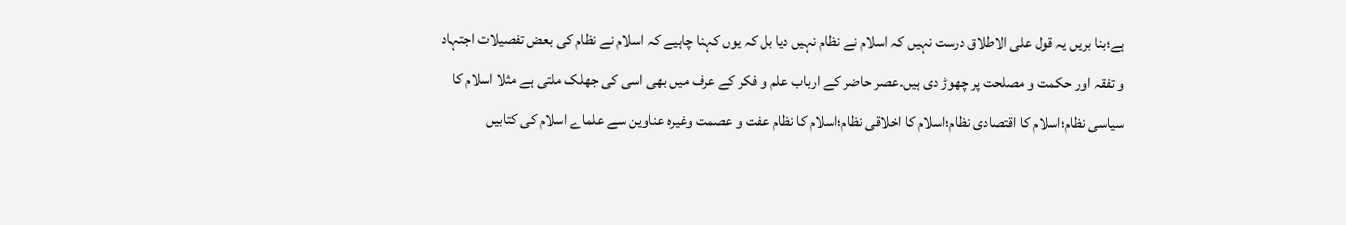ہے؛بنا بریں یہ قول علی الاطلاق درست نہیں کہ اسلام نے نظام نہیں دیا بل کہ یوں کہنا چاہیے کہ اسلام نے نظام کی بعض تفصیلات اجتہاد و تفقہ اور حکمت و مصلحت پر چھوڑ دی ہیں۔عصر حاضر کے ارباب علم و فکر کے عرف میں بھی اسی کی جھلک ملتی ہے مثلا اسلام کا سیاسی نظام؛اسلام کا اقتصادی نظام؛اسلام کا اخلاقی نظام؛اسلام کا نظام عفت و عصمت وغیرہ عناوین سے علماے اسلام کی کتابیں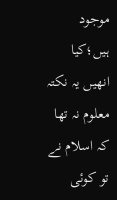موجود ہیں؛کیا انھیں یہ نکتہ معلوم نہ تھا کہ اسلام نے تو کوئی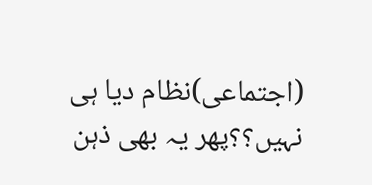(اجتماعی)نظام دیا ہی نہیں؟؟پھر یہ بھی ذہن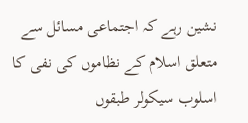نشین رہے کہ اجتماعی مسائل سے متعلق اسلام کے نظاموں کی نفی کا اسلوب سیکولر طبقوں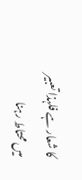کا شعار ہے فلہذا تعبیر میں محتاط رہنا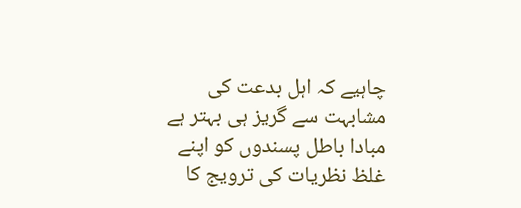چاہیے کہ اہل بدعت کی مشابہت سے گریز ہی بہتر ہے مبادا باطل پسندوں کو اپنے غلظ نظریات کی ترویج کا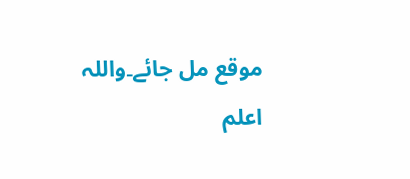موقع مل جائے۔واللہ اعلم